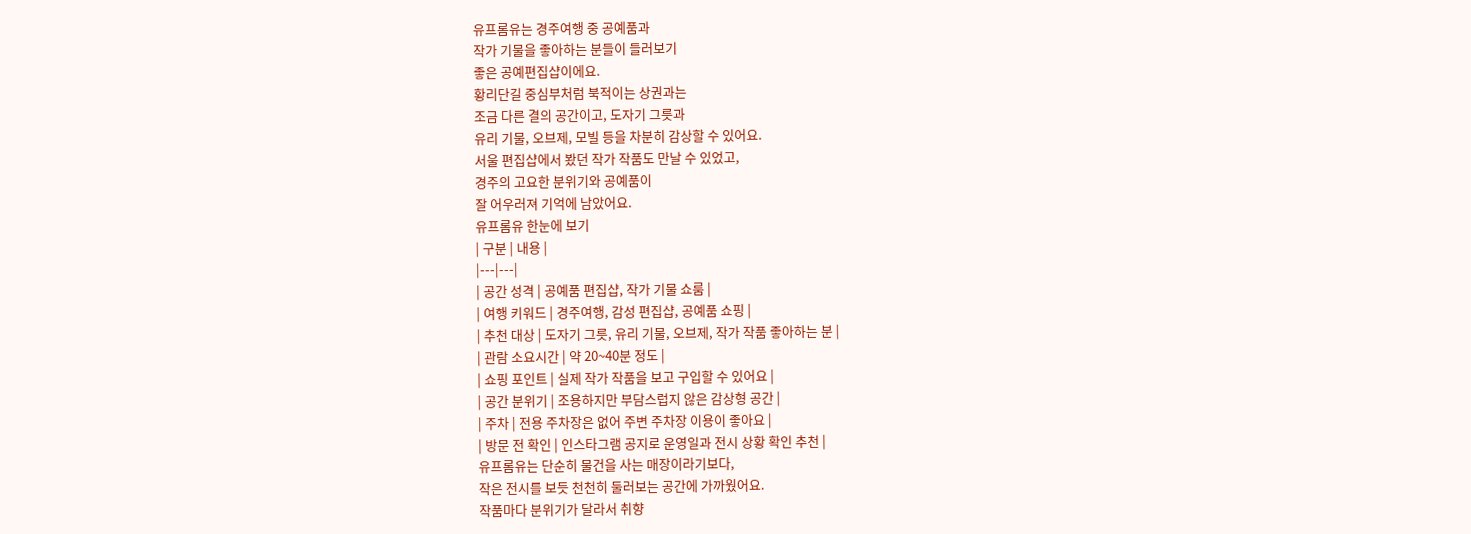유프롬유는 경주여행 중 공예품과
작가 기물을 좋아하는 분들이 들러보기
좋은 공예편집샵이에요.
황리단길 중심부처럼 북적이는 상권과는
조금 다른 결의 공간이고, 도자기 그릇과
유리 기물, 오브제, 모빌 등을 차분히 감상할 수 있어요.
서울 편집샵에서 봤던 작가 작품도 만날 수 있었고,
경주의 고요한 분위기와 공예품이
잘 어우러져 기억에 남았어요.
유프롬유 한눈에 보기
| 구분 | 내용 |
|---|---|
| 공간 성격 | 공예품 편집샵, 작가 기물 쇼룸 |
| 여행 키워드 | 경주여행, 감성 편집샵, 공예품 쇼핑 |
| 추천 대상 | 도자기 그릇, 유리 기물, 오브제, 작가 작품 좋아하는 분 |
| 관람 소요시간 | 약 20~40분 정도 |
| 쇼핑 포인트 | 실제 작가 작품을 보고 구입할 수 있어요 |
| 공간 분위기 | 조용하지만 부담스럽지 않은 감상형 공간 |
| 주차 | 전용 주차장은 없어 주변 주차장 이용이 좋아요 |
| 방문 전 확인 | 인스타그램 공지로 운영일과 전시 상황 확인 추천 |
유프롬유는 단순히 물건을 사는 매장이라기보다,
작은 전시를 보듯 천천히 둘러보는 공간에 가까웠어요.
작품마다 분위기가 달라서 취향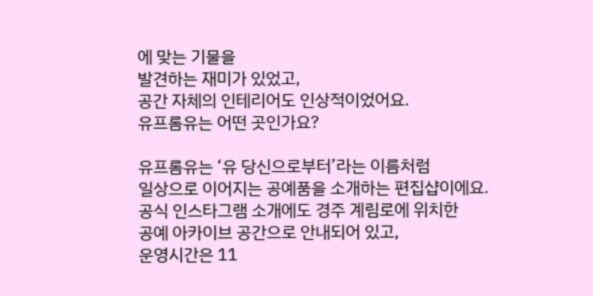에 맞는 기물을
발견하는 재미가 있었고,
공간 자체의 인테리어도 인상적이었어요.
유프롬유는 어떤 곳인가요?

유프롬유는 ‘유 당신으로부터’라는 이름처럼
일상으로 이어지는 공예품을 소개하는 편집샵이에요.
공식 인스타그램 소개에도 경주 계림로에 위치한
공예 아카이브 공간으로 안내되어 있고,
운영시간은 11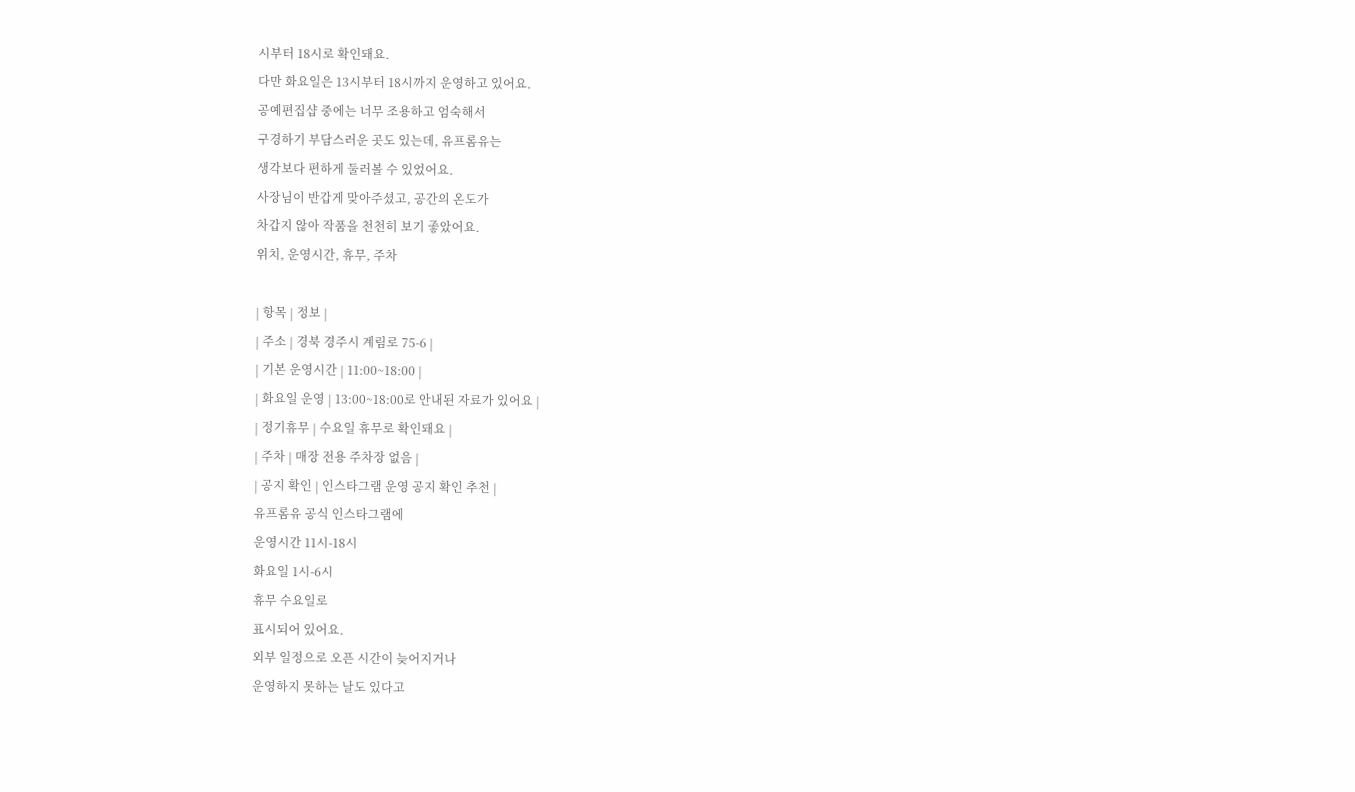시부터 18시로 확인돼요.
다만 화요일은 13시부터 18시까지 운영하고 있어요.
공예편집샵 중에는 너무 조용하고 엄숙해서
구경하기 부담스러운 곳도 있는데, 유프롬유는
생각보다 편하게 둘러볼 수 있었어요.
사장님이 반갑게 맞아주셨고, 공간의 온도가
차갑지 않아 작품을 천천히 보기 좋았어요.
위치, 운영시간, 휴무, 주차

| 항목 | 정보 |
| 주소 | 경북 경주시 계림로 75-6 |
| 기본 운영시간 | 11:00~18:00 |
| 화요일 운영 | 13:00~18:00로 안내된 자료가 있어요 |
| 정기휴무 | 수요일 휴무로 확인돼요 |
| 주차 | 매장 전용 주차장 없음 |
| 공지 확인 | 인스타그램 운영 공지 확인 추천 |
유프롬유 공식 인스타그램에
운영시간 11시-18시
화요일 1시-6시
휴무 수요일로
표시되어 있어요.
외부 일정으로 오픈 시간이 늦어지거나
운영하지 못하는 날도 있다고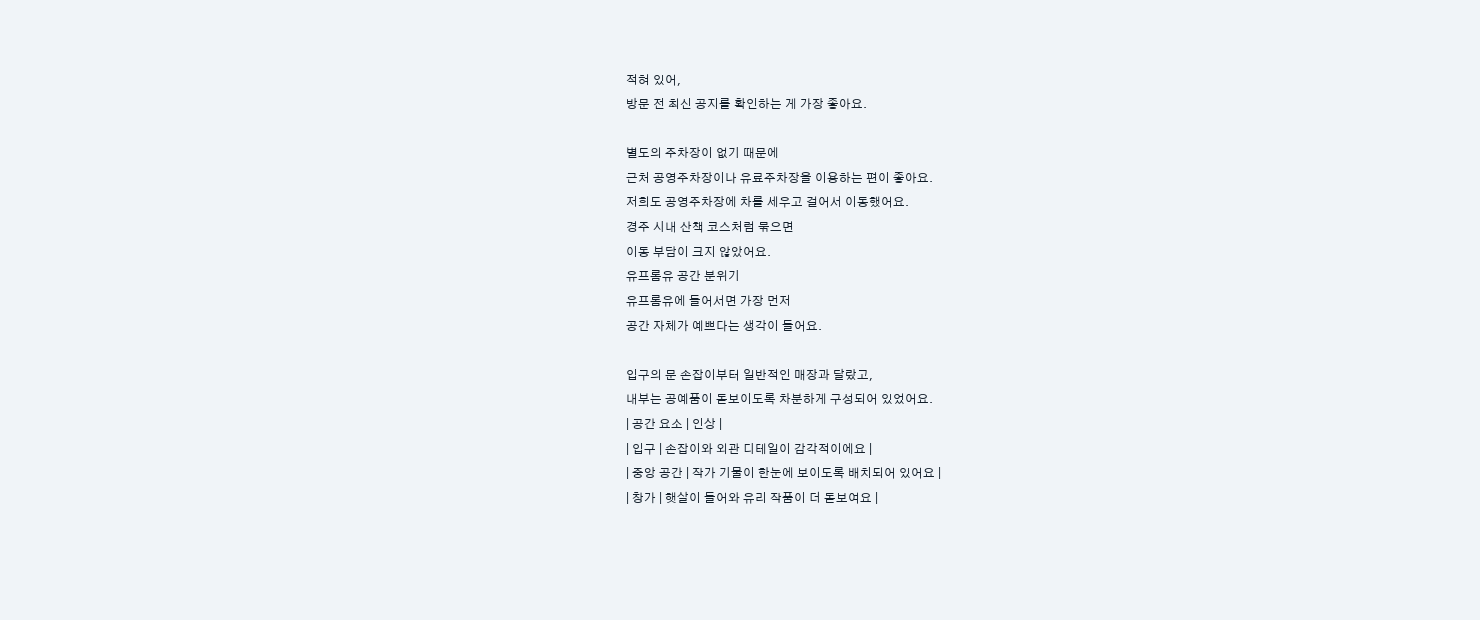적혀 있어,
방문 전 최신 공지를 확인하는 게 가장 좋아요.

별도의 주차장이 없기 때문에
근처 공영주차장이나 유료주차장을 이용하는 편이 좋아요.
저희도 공영주차장에 차를 세우고 걸어서 이동했어요.
경주 시내 산책 코스처럼 묶으면
이동 부담이 크지 않았어요.
유프롬유 공간 분위기
유프롬유에 들어서면 가장 먼저
공간 자체가 예쁘다는 생각이 들어요.

입구의 문 손잡이부터 일반적인 매장과 달랐고,
내부는 공예품이 돋보이도록 차분하게 구성되어 있었어요.
| 공간 요소 | 인상 |
| 입구 | 손잡이와 외관 디테일이 감각적이에요 |
| 중앙 공간 | 작가 기물이 한눈에 보이도록 배치되어 있어요 |
| 창가 | 햇살이 들어와 유리 작품이 더 돋보여요 |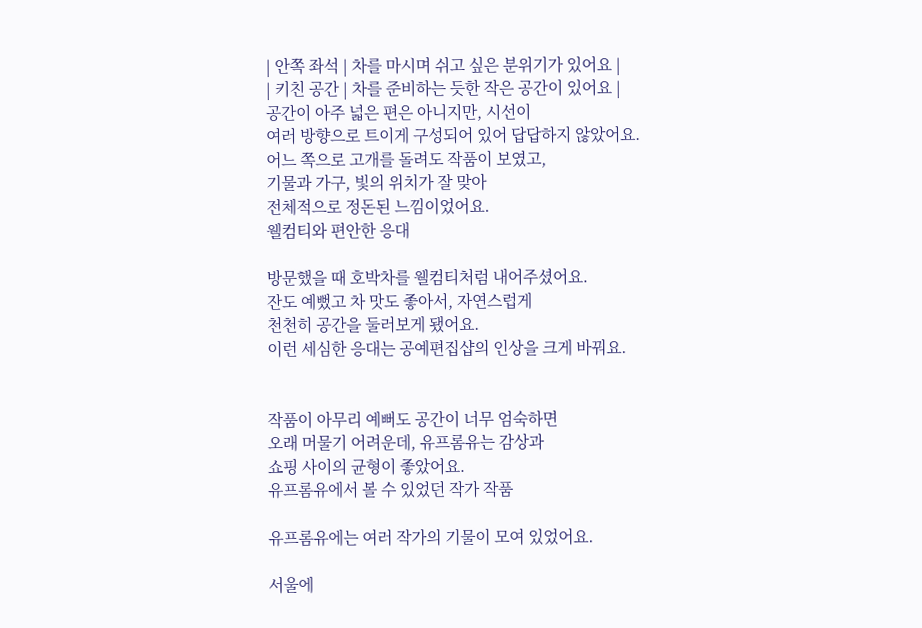| 안쪽 좌석 | 차를 마시며 쉬고 싶은 분위기가 있어요 |
| 키친 공간 | 차를 준비하는 듯한 작은 공간이 있어요 |
공간이 아주 넓은 편은 아니지만, 시선이
여러 방향으로 트이게 구성되어 있어 답답하지 않았어요.
어느 쪽으로 고개를 돌려도 작품이 보였고,
기물과 가구, 빛의 위치가 잘 맞아
전체적으로 정돈된 느낌이었어요.
웰컴티와 편안한 응대

방문했을 때 호박차를 웰컴티처럼 내어주셨어요.
잔도 예뻤고 차 맛도 좋아서, 자연스럽게
천천히 공간을 둘러보게 됐어요.
이런 세심한 응대는 공예편집샵의 인상을 크게 바꿔요.


작품이 아무리 예뻐도 공간이 너무 엄숙하면
오래 머물기 어려운데, 유프롬유는 감상과
쇼핑 사이의 균형이 좋았어요.
유프롬유에서 볼 수 있었던 작가 작품

유프롬유에는 여러 작가의 기물이 모여 있었어요.

서울에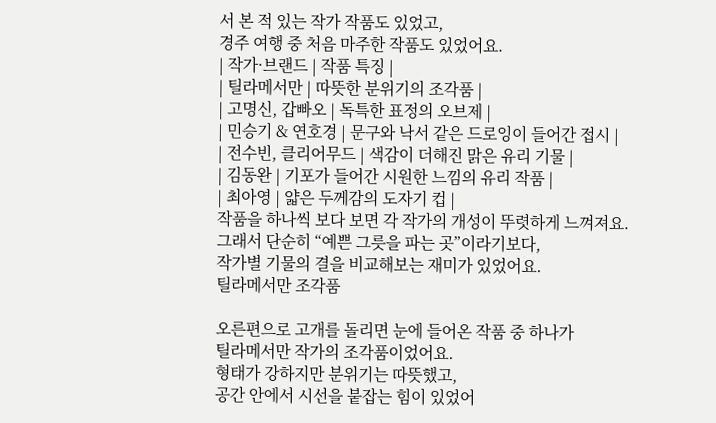서 본 적 있는 작가 작품도 있었고,
경주 여행 중 처음 마주한 작품도 있었어요.
| 작가·브랜드 | 작품 특징 |
| 틸라메서만 | 따뜻한 분위기의 조각품 |
| 고명신, 갑빠오 | 독특한 표정의 오브제 |
| 민승기 & 연호경 | 문구와 낙서 같은 드로잉이 들어간 접시 |
| 전수빈, 클리어무드 | 색감이 더해진 맑은 유리 기물 |
| 김동완 | 기포가 들어간 시원한 느낌의 유리 작품 |
| 최아영 | 얇은 두께감의 도자기 컵 |
작품을 하나씩 보다 보면 각 작가의 개성이 뚜렷하게 느껴져요.
그래서 단순히 “예쁜 그릇을 파는 곳”이라기보다,
작가별 기물의 결을 비교해보는 재미가 있었어요.
틸라메서만 조각품

오른편으로 고개를 돌리면 눈에 들어온 작품 중 하나가
틸라메서만 작가의 조각품이었어요.
형태가 강하지만 분위기는 따뜻했고,
공간 안에서 시선을 붙잡는 힘이 있었어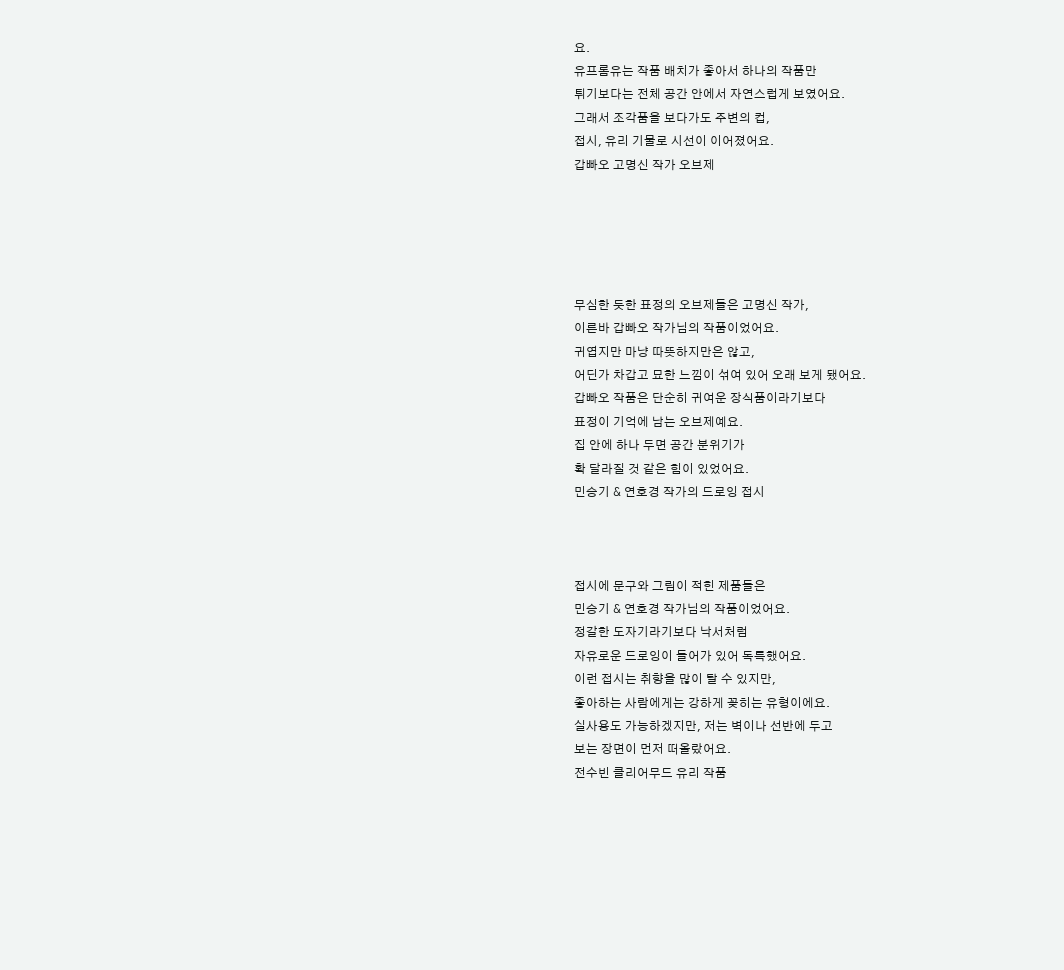요.
유프롬유는 작품 배치가 좋아서 하나의 작품만
튀기보다는 전체 공간 안에서 자연스럽게 보였어요.
그래서 조각품을 보다가도 주변의 컵,
접시, 유리 기물로 시선이 이어졌어요.
갑빠오 고명신 작가 오브제





무심한 듯한 표정의 오브제들은 고명신 작가,
이른바 갑빠오 작가님의 작품이었어요.
귀엽지만 마냥 따뜻하지만은 않고,
어딘가 차갑고 묘한 느낌이 섞여 있어 오래 보게 됐어요.
갑빠오 작품은 단순히 귀여운 장식품이라기보다
표정이 기억에 남는 오브제예요.
집 안에 하나 두면 공간 분위기가
확 달라질 것 같은 힘이 있었어요.
민승기 & 연호경 작가의 드로잉 접시



접시에 문구와 그림이 적힌 제품들은
민승기 & 연호경 작가님의 작품이었어요.
정갈한 도자기라기보다 낙서처럼
자유로운 드로잉이 들어가 있어 독특했어요.
이런 접시는 취향을 많이 탈 수 있지만,
좋아하는 사람에게는 강하게 꽂히는 유형이에요.
실사용도 가능하겠지만, 저는 벽이나 선반에 두고
보는 장면이 먼저 떠올랐어요.
전수빈 클리어무드 유리 작품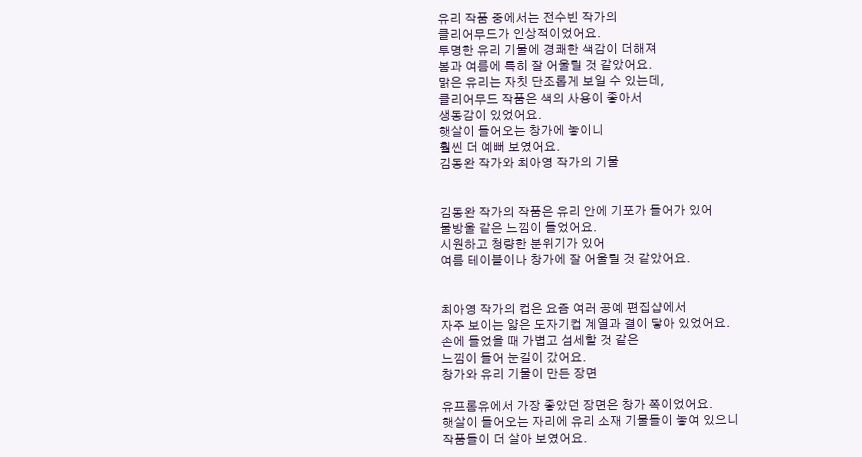유리 작품 중에서는 전수빈 작가의
클리어무드가 인상적이었어요.
투명한 유리 기물에 경쾌한 색감이 더해져
봄과 여름에 특히 잘 어울릴 것 같았어요.
맑은 유리는 자칫 단조롭게 보일 수 있는데,
클리어무드 작품은 색의 사용이 좋아서
생동감이 있었어요.
햇살이 들어오는 창가에 놓이니
훨씬 더 예뻐 보였어요.
김동완 작가와 최아영 작가의 기물


김동완 작가의 작품은 유리 안에 기포가 들어가 있어
물방울 같은 느낌이 들었어요.
시원하고 청량한 분위기가 있어
여름 테이블이나 창가에 잘 어울릴 것 같았어요.


최아영 작가의 컵은 요즘 여러 공예 편집샵에서
자주 보이는 얇은 도자기컵 계열과 결이 닿아 있었어요.
손에 들었을 때 가볍고 섬세할 것 같은
느낌이 들어 눈길이 갔어요.
창가와 유리 기물이 만든 장면

유프롬유에서 가장 좋았던 장면은 창가 쪽이었어요.
햇살이 들어오는 자리에 유리 소재 기물들이 놓여 있으니
작품들이 더 살아 보였어요.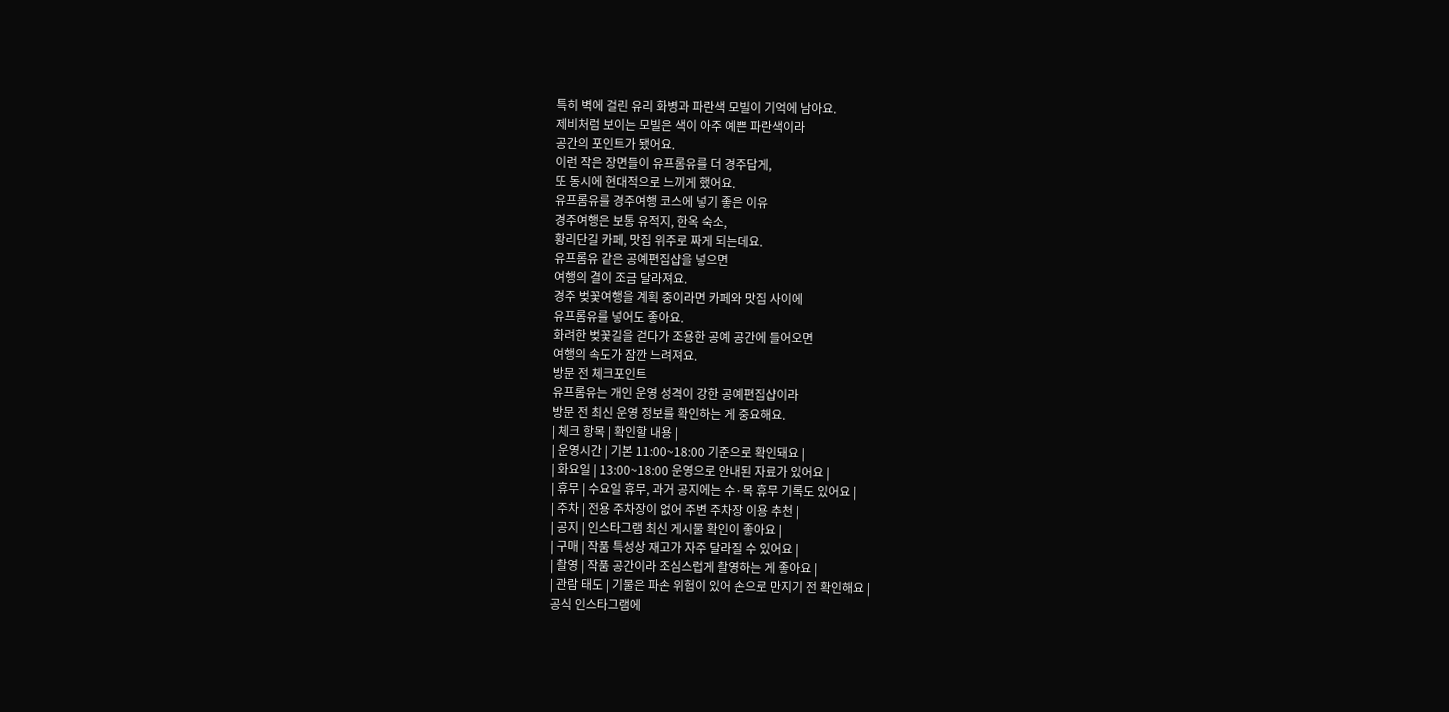특히 벽에 걸린 유리 화병과 파란색 모빌이 기억에 남아요.
제비처럼 보이는 모빌은 색이 아주 예쁜 파란색이라
공간의 포인트가 됐어요.
이런 작은 장면들이 유프롬유를 더 경주답게,
또 동시에 현대적으로 느끼게 했어요.
유프롬유를 경주여행 코스에 넣기 좋은 이유
경주여행은 보통 유적지, 한옥 숙소,
황리단길 카페, 맛집 위주로 짜게 되는데요.
유프롬유 같은 공예편집샵을 넣으면
여행의 결이 조금 달라져요.
경주 벚꽃여행을 계획 중이라면 카페와 맛집 사이에
유프롬유를 넣어도 좋아요.
화려한 벚꽃길을 걷다가 조용한 공예 공간에 들어오면
여행의 속도가 잠깐 느려져요.
방문 전 체크포인트
유프롬유는 개인 운영 성격이 강한 공예편집샵이라
방문 전 최신 운영 정보를 확인하는 게 중요해요.
| 체크 항목 | 확인할 내용 |
| 운영시간 | 기본 11:00~18:00 기준으로 확인돼요 |
| 화요일 | 13:00~18:00 운영으로 안내된 자료가 있어요 |
| 휴무 | 수요일 휴무, 과거 공지에는 수·목 휴무 기록도 있어요 |
| 주차 | 전용 주차장이 없어 주변 주차장 이용 추천 |
| 공지 | 인스타그램 최신 게시물 확인이 좋아요 |
| 구매 | 작품 특성상 재고가 자주 달라질 수 있어요 |
| 촬영 | 작품 공간이라 조심스럽게 촬영하는 게 좋아요 |
| 관람 태도 | 기물은 파손 위험이 있어 손으로 만지기 전 확인해요 |
공식 인스타그램에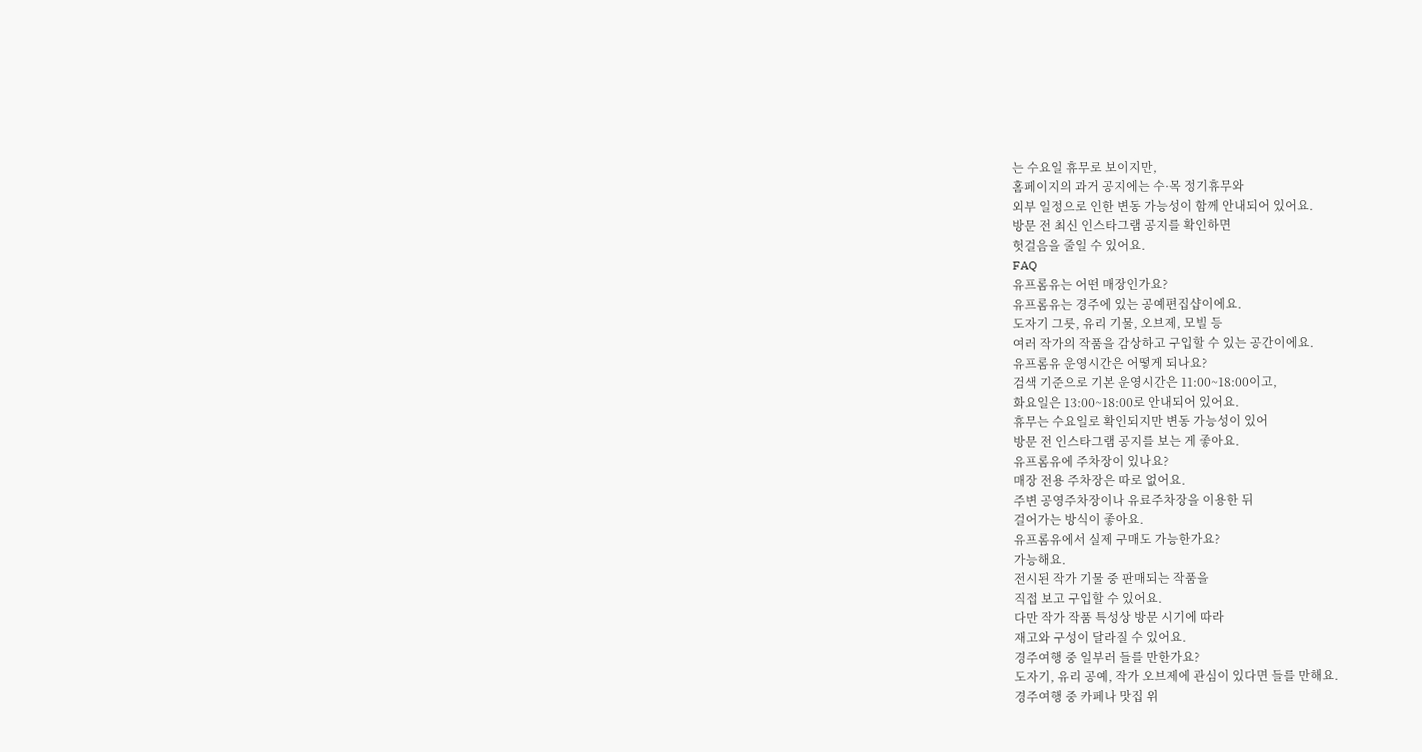는 수요일 휴무로 보이지만,
홈페이지의 과거 공지에는 수·목 정기휴무와
외부 일정으로 인한 변동 가능성이 함께 안내되어 있어요.
방문 전 최신 인스타그램 공지를 확인하면
헛걸음을 줄일 수 있어요.
FAQ
유프롬유는 어떤 매장인가요?
유프롬유는 경주에 있는 공예편집샵이에요.
도자기 그릇, 유리 기물, 오브제, 모빌 등
여러 작가의 작품을 감상하고 구입할 수 있는 공간이에요.
유프롬유 운영시간은 어떻게 되나요?
검색 기준으로 기본 운영시간은 11:00~18:00이고,
화요일은 13:00~18:00로 안내되어 있어요.
휴무는 수요일로 확인되지만 변동 가능성이 있어
방문 전 인스타그램 공지를 보는 게 좋아요.
유프롬유에 주차장이 있나요?
매장 전용 주차장은 따로 없어요.
주변 공영주차장이나 유료주차장을 이용한 뒤
걸어가는 방식이 좋아요.
유프롬유에서 실제 구매도 가능한가요?
가능해요.
전시된 작가 기물 중 판매되는 작품을
직접 보고 구입할 수 있어요.
다만 작가 작품 특성상 방문 시기에 따라
재고와 구성이 달라질 수 있어요.
경주여행 중 일부러 들를 만한가요?
도자기, 유리 공예, 작가 오브제에 관심이 있다면 들를 만해요.
경주여행 중 카페나 맛집 위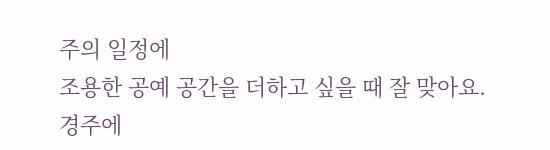주의 일정에
조용한 공예 공간을 더하고 싶을 때 잘 맞아요.
경주에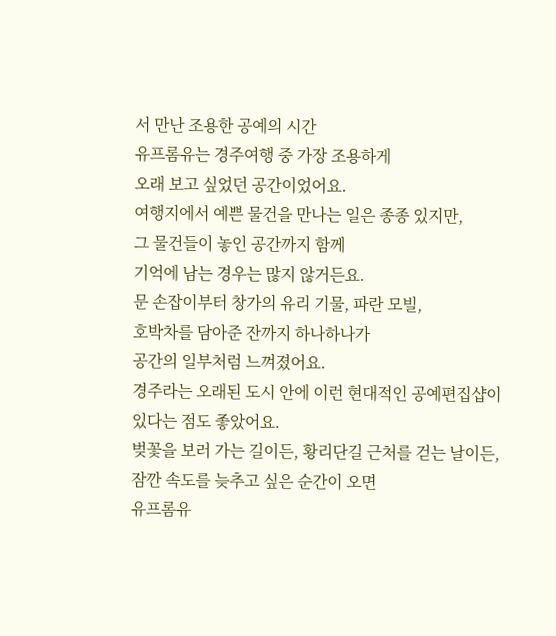서 만난 조용한 공예의 시간
유프롬유는 경주여행 중 가장 조용하게
오래 보고 싶었던 공간이었어요.
여행지에서 예쁜 물건을 만나는 일은 종종 있지만,
그 물건들이 놓인 공간까지 함께
기억에 남는 경우는 많지 않거든요.
문 손잡이부터 창가의 유리 기물, 파란 모빌,
호박차를 담아준 잔까지 하나하나가
공간의 일부처럼 느껴졌어요.
경주라는 오래된 도시 안에 이런 현대적인 공예편집샵이
있다는 점도 좋았어요.
벚꽃을 보러 가는 길이든, 황리단길 근처를 걷는 날이든,
잠깐 속도를 늦추고 싶은 순간이 오면
유프롬유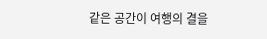같은 공간이 여행의 결을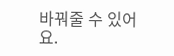바꿔줄 수 있어요.